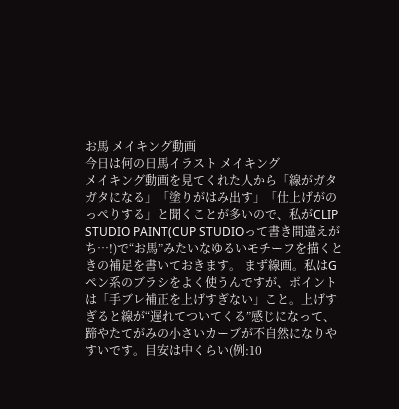お馬 メイキング動画
今日は何の日馬イラスト メイキング
メイキング動画を見てくれた人から「線がガタガタになる」「塗りがはみ出す」「仕上げがのっぺりする」と聞くことが多いので、私がCLIP STUDIO PAINT(CUP STUDIOって書き間違えがち…!)で“お馬”みたいなゆるいモチーフを描くときの補足を書いておきます。 まず線画。私はGペン系のブラシをよく使うんですが、ポイントは「手ブレ補正を上げすぎない」こと。上げすぎると線が“遅れてついてくる”感じになって、蹄やたてがみの小さいカーブが不自然になりやすいです。目安は中くらい(例:10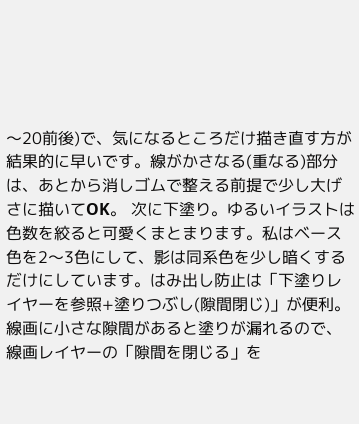〜20前後)で、気になるところだけ描き直す方が結果的に早いです。線がかさなる(重なる)部分は、あとから消しゴムで整える前提で少し大げさに描いてOK。 次に下塗り。ゆるいイラストは色数を絞ると可愛くまとまります。私はベース色を2〜3色にして、影は同系色を少し暗くするだけにしています。はみ出し防止は「下塗りレイヤーを参照+塗りつぶし(隙間閉じ)」が便利。線画に小さな隙間があると塗りが漏れるので、線画レイヤーの「隙間を閉じる」を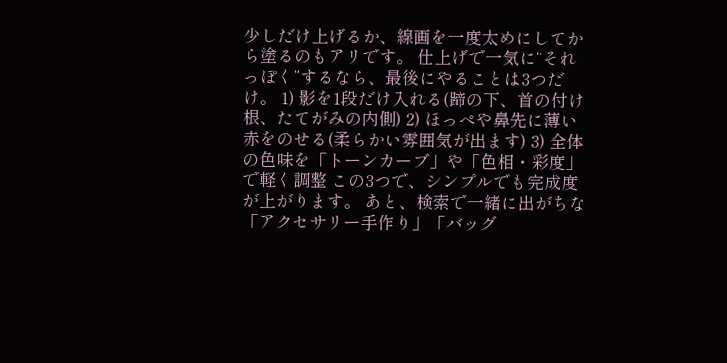少しだけ上げるか、線画を一度太めにしてから塗るのもアリです。 仕上げで一気に“それっぽく”するなら、最後にやることは3つだけ。 1) 影を1段だけ入れる(蹄の下、首の付け根、たてがみの内側) 2) ほっぺや鼻先に薄い赤をのせる(柔らかい雰囲気が出ます) 3) 全体の色味を「トーンカーブ」や「色相・彩度」で軽く調整 この3つで、シンプルでも完成度が上がります。 あと、検索で一緒に出がちな「アクセサリー手作り」「バッグ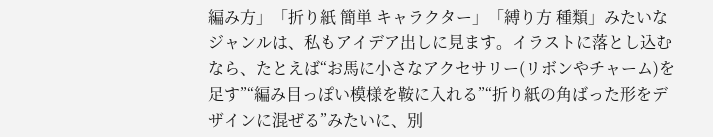編み方」「折り紙 簡単 キャラクター」「縛り方 種類」みたいなジャンルは、私もアイデア出しに見ます。イラストに落とし込むなら、たとえば“お馬に小さなアクセサリー(リボンやチャーム)を足す”“編み目っぽい模様を鞍に入れる”“折り紙の角ばった形をデザインに混ぜる”みたいに、別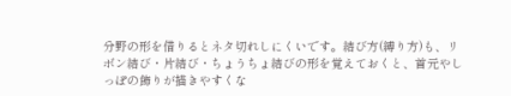分野の形を借りるとネタ切れしにくいです。結び方(縛り方)も、リボン結び・片結び・ちょうちょ結びの形を覚えておくと、首元やしっぽの飾りが描きやすくな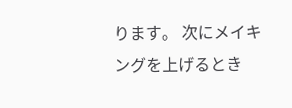ります。 次にメイキングを上げるとき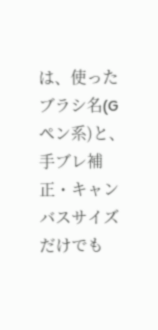は、使ったブラシ名(Gペン系)と、手ブレ補正・キャンバスサイズだけでも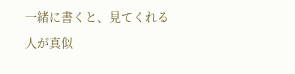一緒に書くと、見てくれる人が真似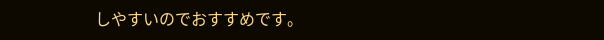しやすいのでおすすめです。